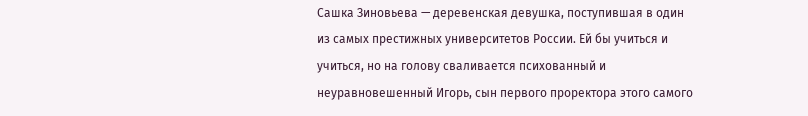Сашка Зиновьева — деревенская девушка, поступившая в один из самых престижных университетов России. Ей бы учиться и учиться, но на голову сваливается психованный и неуравновешенный Игорь, сын первого проректора этого самого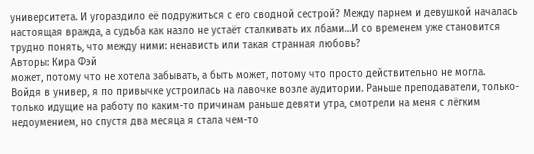университета. И угораздило её подружиться с его сводной сестрой? Между парнем и девушкой началась настоящая вражда, а судьба как назло не устаёт сталкивать их лбами…И со временем уже становится трудно понять, что между ними: ненависть или такая странная любовь?
Авторы: Кира Фэй
может, потому что не хотела забывать, а быть может, потому что просто действительно не могла.
Войдя в универ, я по привычке устроилась на лавочке возле аудитории. Раньше преподаватели, только-только идущие на работу по каким-то причинам раньше девяти утра, смотрели на меня с лёгким недоумением, но спустя два месяца я стала чем-то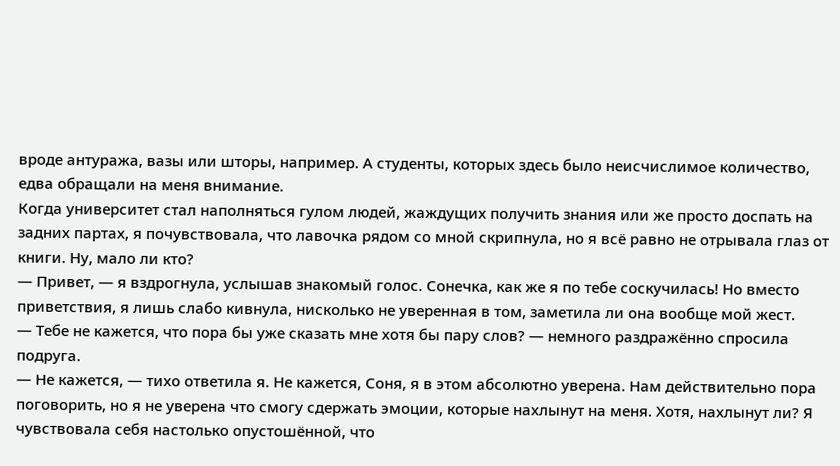вроде антуража, вазы или шторы, например. А студенты, которых здесь было неисчислимое количество, едва обращали на меня внимание.
Когда университет стал наполняться гулом людей, жаждущих получить знания или же просто доспать на задних партах, я почувствовала, что лавочка рядом со мной скрипнула, но я всё равно не отрывала глаз от книги. Ну, мало ли кто?
— Привет, — я вздрогнула, услышав знакомый голос. Сонечка, как же я по тебе соскучилась! Но вместо приветствия, я лишь слабо кивнула, нисколько не уверенная в том, заметила ли она вообще мой жест.
— Тебе не кажется, что пора бы уже сказать мне хотя бы пару слов? — немного раздражённо спросила подруга.
— Не кажется, — тихо ответила я. Не кажется, Соня, я в этом абсолютно уверена. Нам действительно пора поговорить, но я не уверена что смогу сдержать эмоции, которые нахлынут на меня. Хотя, нахлынут ли? Я чувствовала себя настолько опустошённой, что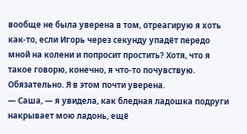вообще не была уверена в том, отреагирую я хоть как-то, если Игорь через секунду упадёт передо мной на колени и попросит простить? Хотя, что я такое говорю, конечно, я что-то почувствую. Обязательно. Я в этом почти уверена.
— Саша, — я увидела, как бледная ладошка подруги накрывает мою ладонь, ещё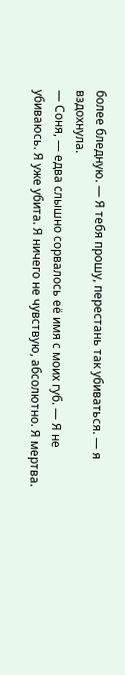более бледную. — Я тебя прошу, перестань так убиваться. — я вздохнула.
— Соня, — едва слышно сорвалось её имя с моих губ. — Я не убиваюсь. Я уже убита. Я ничего не чувствую, абсолютно. Я мертва.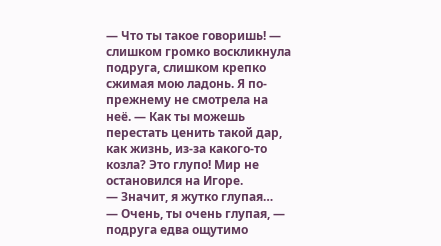— Что ты такое говоришь! — слишком громко воскликнула подруга, слишком крепко сжимая мою ладонь. Я по-прежнему не смотрела на неё. — Как ты можешь перестать ценить такой дар, как жизнь, из-за какого-то козла? Это глупо! Мир не остановился на Игоре.
— Значит, я жутко глупая…
— Очень, ты очень глупая, — подруга едва ощутимо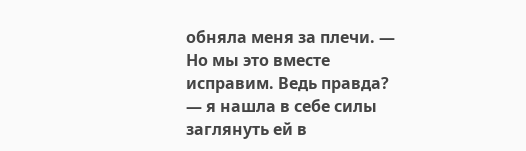обняла меня за плечи. — Но мы это вместе исправим. Ведь правда? — я нашла в себе силы заглянуть ей в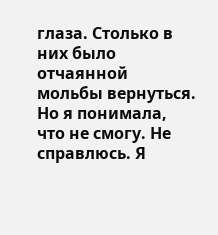глаза. Столько в них было отчаянной мольбы вернуться. Но я понимала, что не смогу. Не справлюсь. Я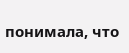понимала, что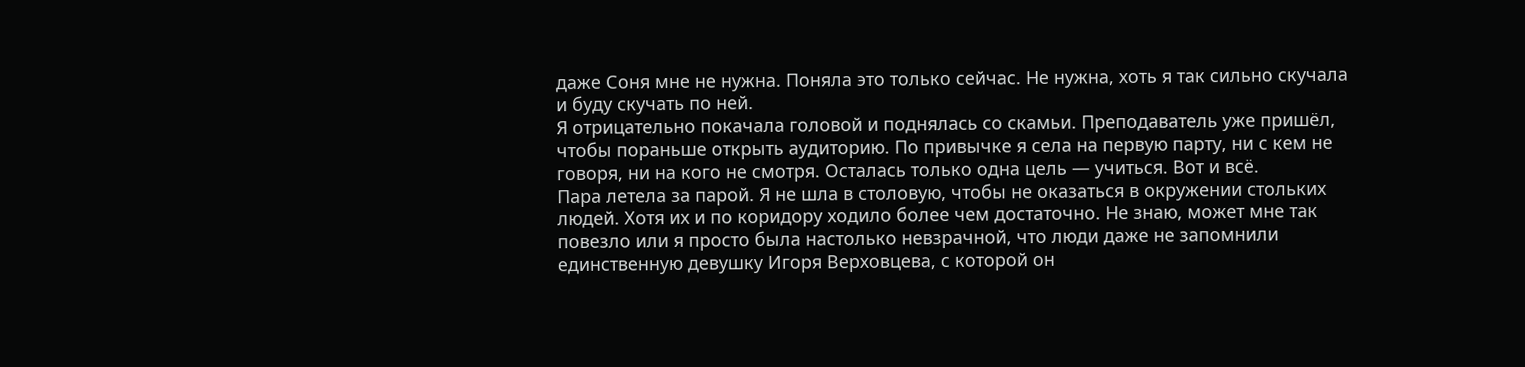даже Соня мне не нужна. Поняла это только сейчас. Не нужна, хоть я так сильно скучала и буду скучать по ней.
Я отрицательно покачала головой и поднялась со скамьи. Преподаватель уже пришёл, чтобы пораньше открыть аудиторию. По привычке я села на первую парту, ни с кем не говоря, ни на кого не смотря. Осталась только одна цель — учиться. Вот и всё.
Пара летела за парой. Я не шла в столовую, чтобы не оказаться в окружении стольких людей. Хотя их и по коридору ходило более чем достаточно. Не знаю, может мне так повезло или я просто была настолько невзрачной, что люди даже не запомнили единственную девушку Игоря Верховцева, с которой он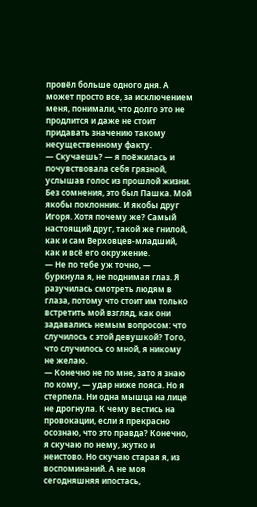провёл больше одного дня. А может просто все, за исключением меня, понимали, что долго это не продлится и даже не стоит придавать значению такому несущественному факту.
— Скучаешь? — я поёжилась и почувствовала себя грязной, услышав голос из прошлой жизни. Без сомнения, это был Пашка. Мой якобы поклонник. И якобы друг Игоря. Хотя почему же? Самый настоящий друг, такой же гнилой, как и сам Верховцев-младший, как и всё его окружение.
— Не по тебе уж точно, — буркнула я, не поднимая глаз. Я разучилась смотреть людям в глаза, потому что стоит им только встретить мой взгляд, как они задавались немым вопросом: что случилось с этой девушкой? Того, что случилось со мной, я никому не желаю.
— Конечно не по мне, зато я знаю по кому, — удар ниже пояса. Но я стерпела. Ни одна мышца на лице не дрогнула. К чему вестись на провокации, если я прекрасно осознаю, что это правда? Конечно, я скучаю по нему, жутко и неистово. Но скучаю старая я, из воспоминаний. А не моя сегодняшняя ипостась,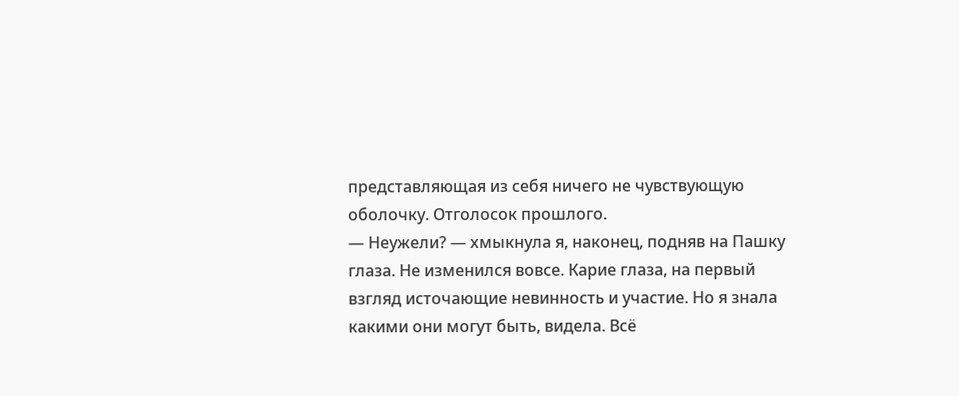представляющая из себя ничего не чувствующую оболочку. Отголосок прошлого.
— Неужели? — хмыкнула я, наконец, подняв на Пашку глаза. Не изменился вовсе. Карие глаза, на первый взгляд источающие невинность и участие. Но я знала какими они могут быть, видела. Всё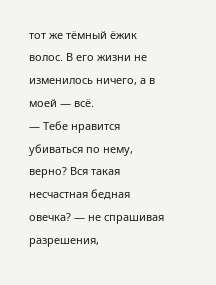тот же тёмный ёжик волос. В его жизни не изменилось ничего, а в моей — всё.
— Тебе нравится убиваться по нему, верно? Вся такая несчастная бедная овечка? — не спрашивая разрешения,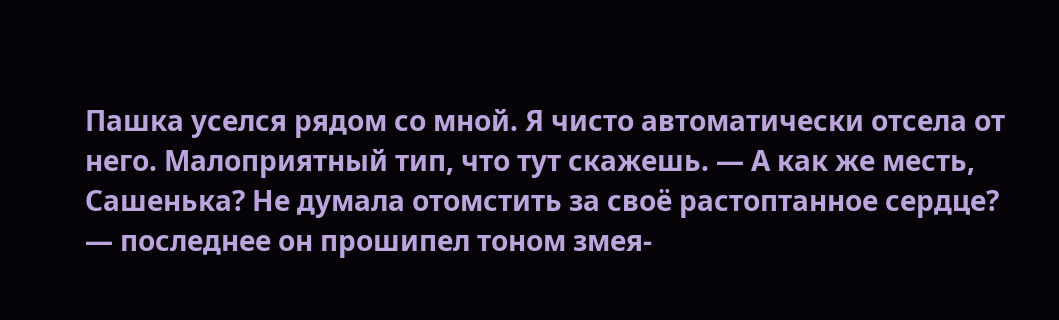Пашка уселся рядом со мной. Я чисто автоматически отсела от него. Малоприятный тип, что тут скажешь. — А как же месть, Сашенька? Не думала отомстить за своё растоптанное сердце? — последнее он прошипел тоном змея-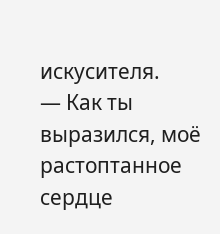искусителя.
— Как ты выразился, моё растоптанное сердце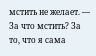мстить не желает. — За что мстить? За то, что я сама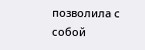позволила с собой